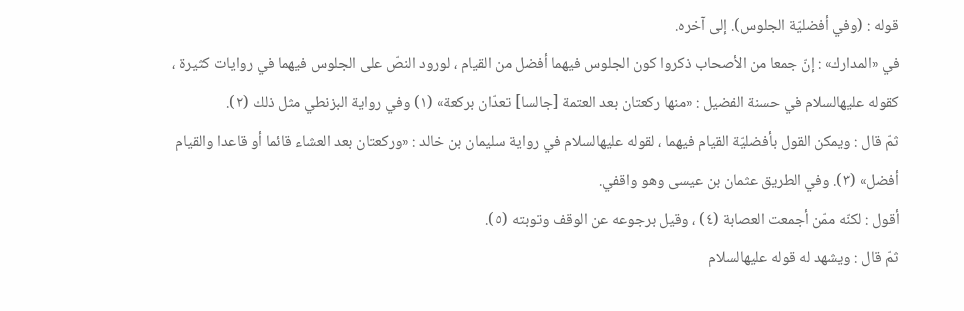قوله : (وفي أفضليّة الجلوس). إلى آخره.
في «المدارك» : إنّ جمعا من الأصحاب ذكروا كون الجلوس فيهما أفضل من القيام ، لورود النصّ على الجلوس فيهما في روايات كثيرة ، كقوله عليهالسلام في حسنة الفضيل : «منها ركعتان بعد العتمة [جالسا] تعدّان بركعة» (١) وفي رواية البزنطي مثل ذلك (٢).
ثمّ قال : ويمكن القول بأفضليّة القيام فيهما ، لقوله عليهالسلام في رواية سليمان بن خالد : «وركعتان بعد العشاء قائما أو قاعدا والقيام أفضل» (٣). وفي الطريق عثمان بن عيسى وهو واقفي.
أقول : لكنّه ممّن أجمعت العصابة (٤) ، وقيل برجوعه عن الوقف وتوبته (٥).
ثمّ قال : ويشهد له قوله عليهالسلام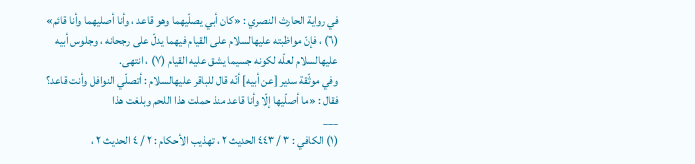في رواية الحارث النصري : «كان أبي يصلّيهما وهو قاعد ، وأنا أصليهما وأنا قائم» (٦) ، فإنّ مواظبته عليهالسلام على القيام فيهما يدلّ على رجحانه ، وجلوس أبيه عليهالسلام لعلّه لكونه جسيما يشق عليه القيام (٧) ، انتهى.
وفي موثّقة سدير [عن أبيه] أنّه قال للباقر عليهالسلام : أتصلّي النوافل وأنت قاعد؟ فقال : «ما أصلّيها إلّا وأنا قاعد منذ حملت هذا اللحم وبلغت هذا
___
(١) الكافي : ٣ / ٤٤٣ الحديث ٢ ، تهذيب الأحكام : ٢ / ٤ الحديث ٢ ،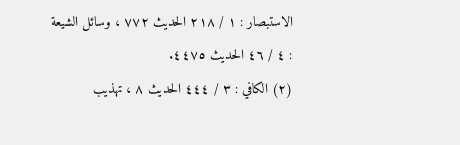الاستبصار : ١ / ٢١٨ الحديث ٧٧٢ ، وسائل الشيعة : ٤ / ٤٦ الحديث ٤٤٧٥.
(٢) الكافي : ٣ / ٤٤٤ الحديث ٨ ، تهذيب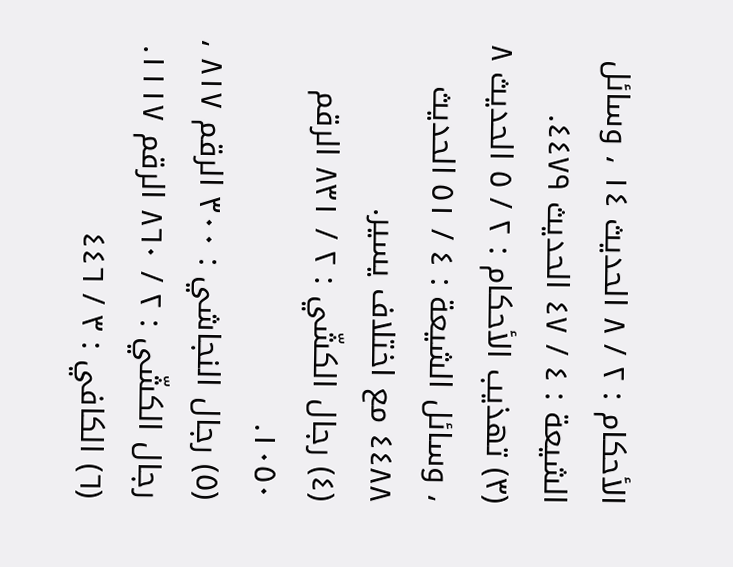الأحكام : ٢ / ٨ الحديث ١٤ ، وسائل الشيعة : ٤ / ٤٧ الحديث ٤٤٧٩.
(٣) تهذيب الأحكام : ٢ / ٥ الحديث ٨ ، وسائل الشيعة : ٤ / ٥١ الحديث ٤٤٨٨ مع اختلاف يسير.
(٤) رجال الكشّي : ٢ / ٨٣١ الرقم ١٠٥٠.
(٥) رجال النجاشي : ٣٠٠ الرقم ٨١٧ ، رجال الكشّي : ٢ / ٨٦٠ الرقم ١١١٧.
(٦) الكافي : ٣ / ٤٤٦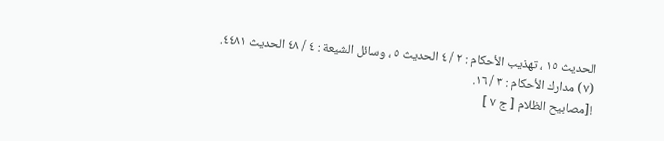الحديث ١٥ ، تهذيب الأحكام : ٢ / ٤ الحديث ٥ ، وسائل الشيعة : ٤ / ٤٨ الحديث ٤٤٨١.
(٧) مدارك الأحكام : ٣ / ١٦.
![مصابيح الظلام [ ج ٧ ]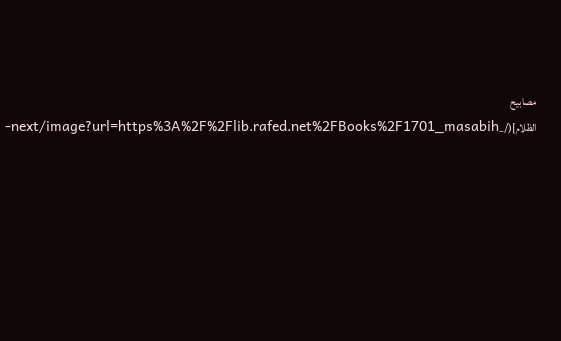مصابيح الظلام](/_next/image?url=https%3A%2F%2Flib.rafed.net%2FBooks%2F1701_masabih-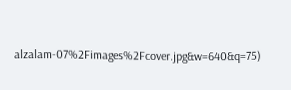alzalam-07%2Fimages%2Fcover.jpg&w=640&q=75)